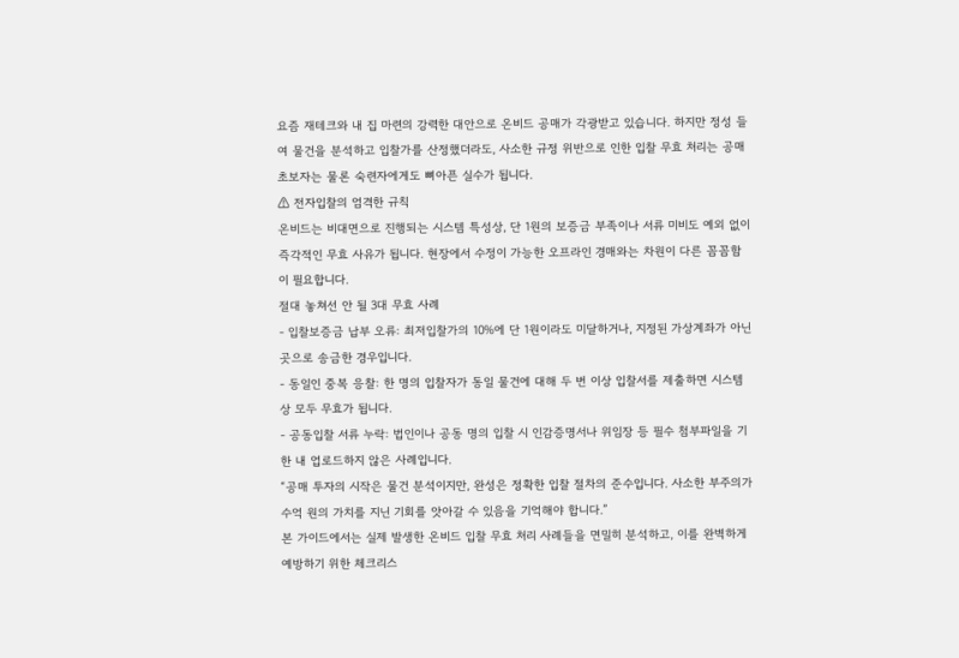요즘 재테크와 내 집 마련의 강력한 대안으로 온비드 공매가 각광받고 있습니다. 하지만 정성 들여 물건을 분석하고 입찰가를 산정했더라도, 사소한 규정 위반으로 인한 입찰 무효 처리는 공매 초보자는 물론 숙련자에게도 뼈아픈 실수가 됩니다.
⚠ 전자입찰의 엄격한 규칙
온비드는 비대면으로 진행되는 시스템 특성상, 단 1원의 보증금 부족이나 서류 미비도 예외 없이 즉각적인 무효 사유가 됩니다. 현장에서 수정이 가능한 오프라인 경매와는 차원이 다른 꼼꼼함이 필요합니다.
절대 놓쳐선 안 될 3대 무효 사례
- 입찰보증금 납부 오류: 최저입찰가의 10%에 단 1원이라도 미달하거나, 지정된 가상계좌가 아닌 곳으로 송금한 경우입니다.
- 동일인 중복 응찰: 한 명의 입찰자가 동일 물건에 대해 두 번 이상 입찰서를 제출하면 시스템상 모두 무효가 됩니다.
- 공동입찰 서류 누락: 법인이나 공동 명의 입찰 시 인감증명서나 위임장 등 필수 첨부파일을 기한 내 업로드하지 않은 사례입니다.
“공매 투자의 시작은 물건 분석이지만, 완성은 정확한 입찰 절차의 준수입니다. 사소한 부주의가 수억 원의 가치를 지닌 기회를 앗아갈 수 있음을 기억해야 합니다.”
본 가이드에서는 실제 발생한 온비드 입찰 무효 처리 사례들을 면밀히 분석하고, 이를 완벽하게 예방하기 위한 체크리스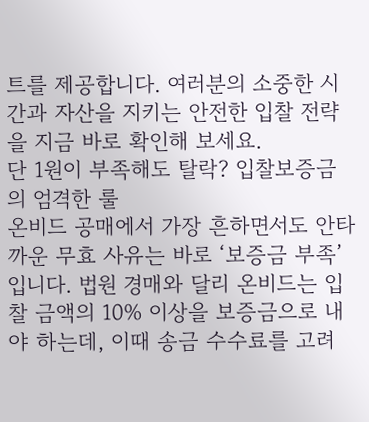트를 제공합니다. 여러분의 소중한 시간과 자산을 지키는 안전한 입찰 전략을 지금 바로 확인해 보세요.
단 1원이 부족해도 탈락? 입찰보증금의 엄격한 룰
온비드 공매에서 가장 흔하면서도 안타까운 무효 사유는 바로 ‘보증금 부족’입니다. 법원 경매와 달리 온비드는 입찰 금액의 10% 이상을 보증금으로 내야 하는데, 이때 송금 수수료를 고려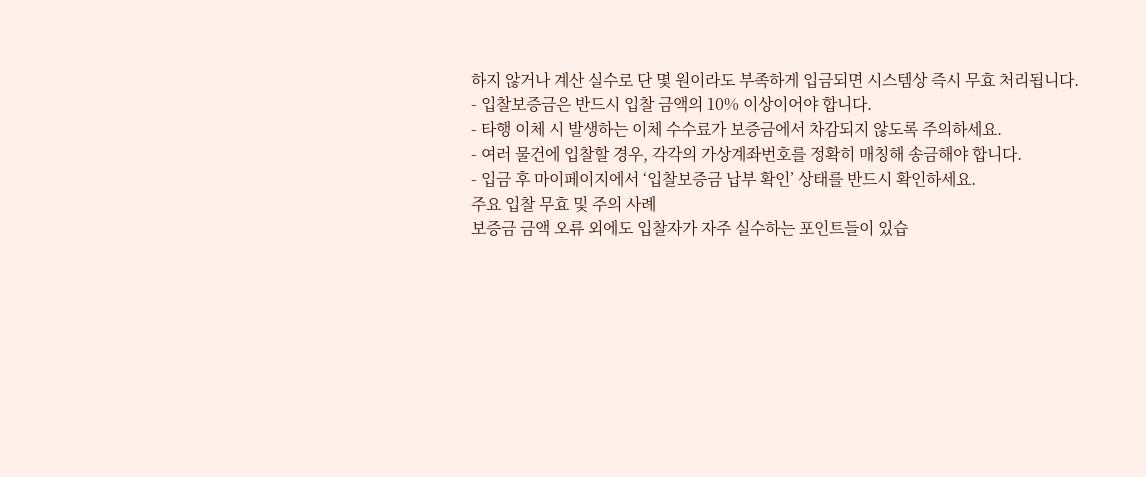하지 않거나 계산 실수로 단 몇 원이라도 부족하게 입금되면 시스템상 즉시 무효 처리됩니다.
- 입찰보증금은 반드시 입찰 금액의 10% 이상이어야 합니다.
- 타행 이체 시 발생하는 이체 수수료가 보증금에서 차감되지 않도록 주의하세요.
- 여러 물건에 입찰할 경우, 각각의 가상계좌번호를 정확히 매칭해 송금해야 합니다.
- 입금 후 마이페이지에서 ‘입찰보증금 납부 확인’ 상태를 반드시 확인하세요.
주요 입찰 무효 및 주의 사례
보증금 금액 오류 외에도 입찰자가 자주 실수하는 포인트들이 있습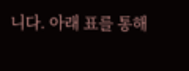니다. 아래 표를 통해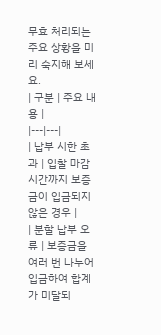무효 처리되는 주요 상황을 미리 숙지해 보세요.
| 구분 | 주요 내용 |
|---|---|
| 납부 시한 초과 | 입찰 마감 시간까지 보증금이 입금되지 않은 경우 |
| 분할 납부 오류 | 보증금을 여러 번 나누어 입금하여 합계가 미달되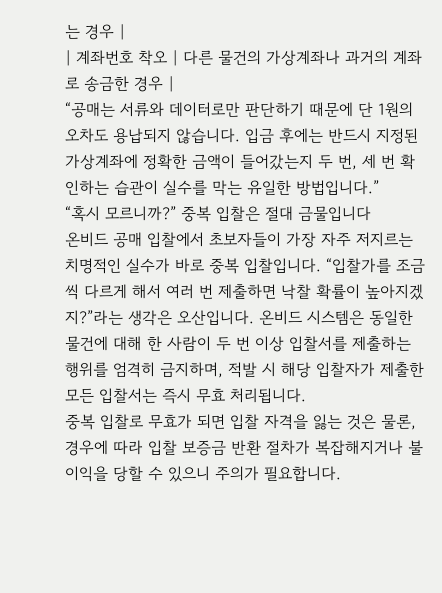는 경우 |
| 계좌번호 착오 | 다른 물건의 가상계좌나 과거의 계좌로 송금한 경우 |
“공매는 서류와 데이터로만 판단하기 때문에 단 1원의 오차도 용납되지 않습니다. 입금 후에는 반드시 지정된 가상계좌에 정확한 금액이 들어갔는지 두 번, 세 번 확인하는 습관이 실수를 막는 유일한 방법입니다.”
“혹시 모르니까?” 중복 입찰은 절대 금물입니다
온비드 공매 입찰에서 초보자들이 가장 자주 저지르는 치명적인 실수가 바로 중복 입찰입니다. “입찰가를 조금씩 다르게 해서 여러 번 제출하면 낙찰 확률이 높아지겠지?”라는 생각은 오산입니다. 온비드 시스템은 동일한 물건에 대해 한 사람이 두 번 이상 입찰서를 제출하는 행위를 엄격히 금지하며, 적발 시 해당 입찰자가 제출한 모든 입찰서는 즉시 무효 처리됩니다.
중복 입찰로 무효가 되면 입찰 자격을 잃는 것은 물론, 경우에 따라 입찰 보증금 반환 절차가 복잡해지거나 불이익을 당할 수 있으니 주의가 필요합니다.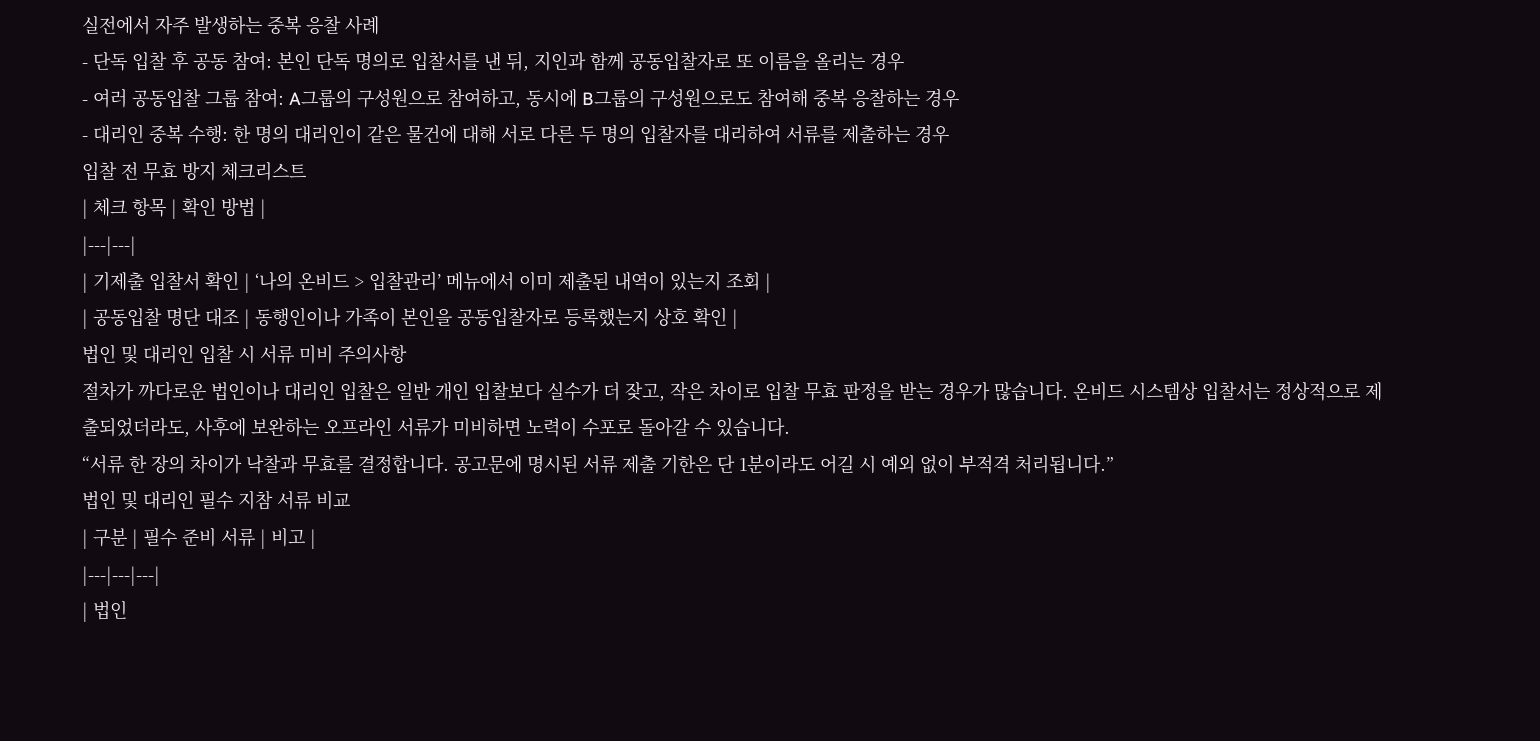실전에서 자주 발생하는 중복 응찰 사례
- 단독 입찰 후 공동 참여: 본인 단독 명의로 입찰서를 낸 뒤, 지인과 함께 공동입찰자로 또 이름을 올리는 경우
- 여러 공동입찰 그룹 참여: A그룹의 구성원으로 참여하고, 동시에 B그룹의 구성원으로도 참여해 중복 응찰하는 경우
- 대리인 중복 수행: 한 명의 대리인이 같은 물건에 대해 서로 다른 두 명의 입찰자를 대리하여 서류를 제출하는 경우
입찰 전 무효 방지 체크리스트
| 체크 항목 | 확인 방법 |
|---|---|
| 기제출 입찰서 확인 | ‘나의 온비드 > 입찰관리’ 메뉴에서 이미 제출된 내역이 있는지 조회 |
| 공동입찰 명단 대조 | 동행인이나 가족이 본인을 공동입찰자로 등록했는지 상호 확인 |
법인 및 대리인 입찰 시 서류 미비 주의사항
절차가 까다로운 법인이나 대리인 입찰은 일반 개인 입찰보다 실수가 더 잦고, 작은 차이로 입찰 무효 판정을 받는 경우가 많습니다. 온비드 시스템상 입찰서는 정상적으로 제출되었더라도, 사후에 보완하는 오프라인 서류가 미비하면 노력이 수포로 돌아갈 수 있습니다.
“서류 한 장의 차이가 낙찰과 무효를 결정합니다. 공고문에 명시된 서류 제출 기한은 단 1분이라도 어길 시 예외 없이 부적격 처리됩니다.”
법인 및 대리인 필수 지참 서류 비교
| 구분 | 필수 준비 서류 | 비고 |
|---|---|---|
| 법인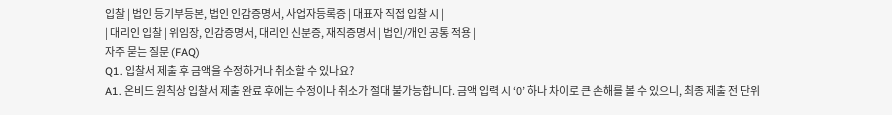입찰 | 법인 등기부등본, 법인 인감증명서, 사업자등록증 | 대표자 직접 입찰 시 |
| 대리인 입찰 | 위임장, 인감증명서, 대리인 신분증, 재직증명서 | 법인/개인 공통 적용 |
자주 묻는 질문 (FAQ)
Q1. 입찰서 제출 후 금액을 수정하거나 취소할 수 있나요?
A1. 온비드 원칙상 입찰서 제출 완료 후에는 수정이나 취소가 절대 불가능합니다. 금액 입력 시 ‘0’ 하나 차이로 큰 손해를 볼 수 있으니, 최종 제출 전 단위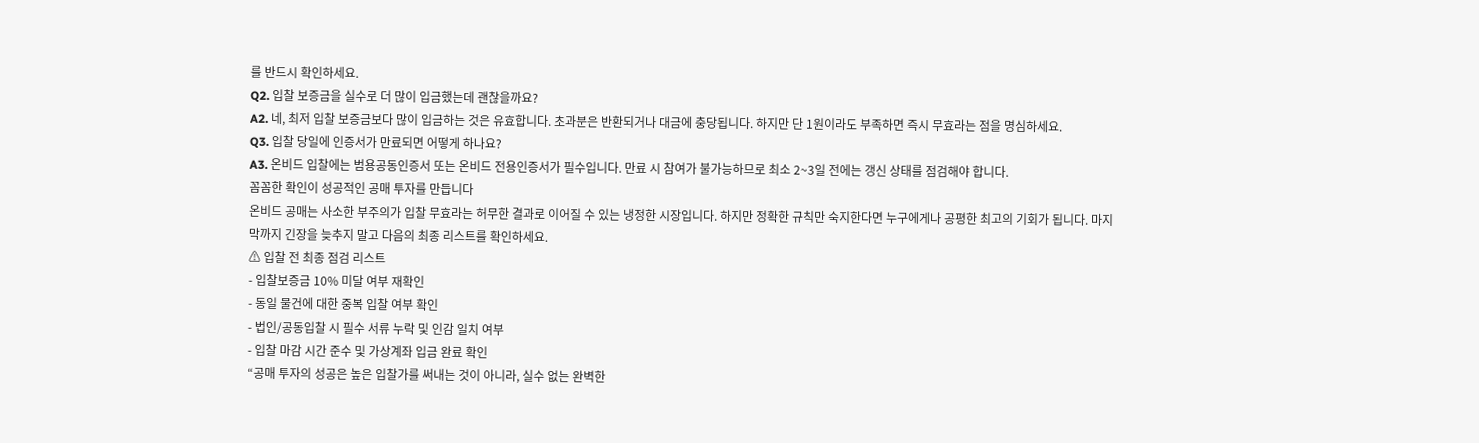를 반드시 확인하세요.
Q2. 입찰 보증금을 실수로 더 많이 입금했는데 괜찮을까요?
A2. 네, 최저 입찰 보증금보다 많이 입금하는 것은 유효합니다. 초과분은 반환되거나 대금에 충당됩니다. 하지만 단 1원이라도 부족하면 즉시 무효라는 점을 명심하세요.
Q3. 입찰 당일에 인증서가 만료되면 어떻게 하나요?
A3. 온비드 입찰에는 범용공동인증서 또는 온비드 전용인증서가 필수입니다. 만료 시 참여가 불가능하므로 최소 2~3일 전에는 갱신 상태를 점검해야 합니다.
꼼꼼한 확인이 성공적인 공매 투자를 만듭니다
온비드 공매는 사소한 부주의가 입찰 무효라는 허무한 결과로 이어질 수 있는 냉정한 시장입니다. 하지만 정확한 규칙만 숙지한다면 누구에게나 공평한 최고의 기회가 됩니다. 마지막까지 긴장을 늦추지 말고 다음의 최종 리스트를 확인하세요.
⚠ 입찰 전 최종 점검 리스트
- 입찰보증금 10% 미달 여부 재확인
- 동일 물건에 대한 중복 입찰 여부 확인
- 법인/공동입찰 시 필수 서류 누락 및 인감 일치 여부
- 입찰 마감 시간 준수 및 가상계좌 입금 완료 확인
“공매 투자의 성공은 높은 입찰가를 써내는 것이 아니라, 실수 없는 완벽한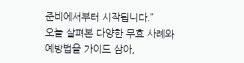준비에서부터 시작됩니다.”
오늘 살펴본 다양한 무효 사례와 예방법을 가이드 삼아,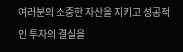여러분의 소중한 자산을 지키고 성공적인 투자의 결실을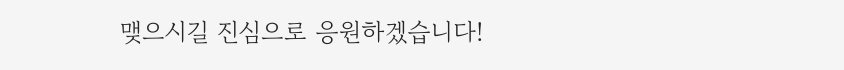맺으시길 진심으로 응원하겠습니다!